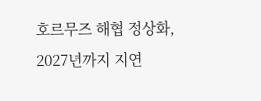호르무즈 해협 정상화, 2027년까지 지연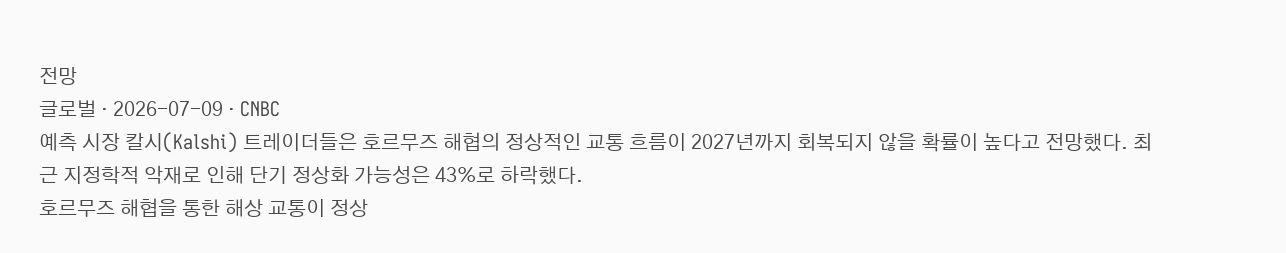전망
글로벌 · 2026-07-09 · CNBC
예측 시장 칼시(Kalshi) 트레이더들은 호르무즈 해협의 정상적인 교통 흐름이 2027년까지 회복되지 않을 확률이 높다고 전망했다. 최근 지정학적 악재로 인해 단기 정상화 가능성은 43%로 하락했다.
호르무즈 해협을 통한 해상 교통이 정상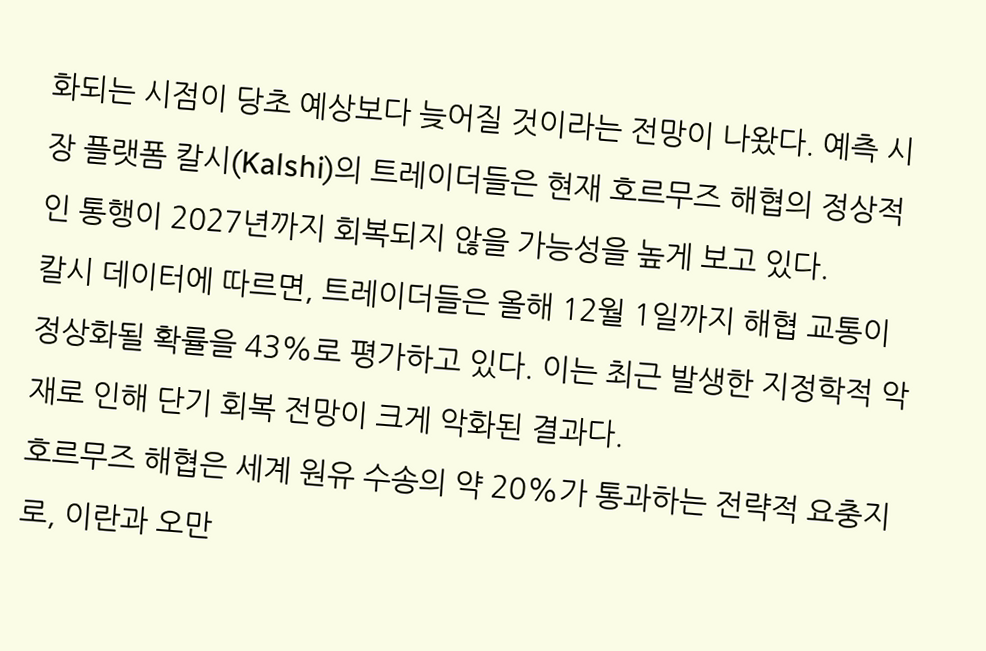화되는 시점이 당초 예상보다 늦어질 것이라는 전망이 나왔다. 예측 시장 플랫폼 칼시(Kalshi)의 트레이더들은 현재 호르무즈 해협의 정상적인 통행이 2027년까지 회복되지 않을 가능성을 높게 보고 있다.
칼시 데이터에 따르면, 트레이더들은 올해 12월 1일까지 해협 교통이 정상화될 확률을 43%로 평가하고 있다. 이는 최근 발생한 지정학적 악재로 인해 단기 회복 전망이 크게 악화된 결과다.
호르무즈 해협은 세계 원유 수송의 약 20%가 통과하는 전략적 요충지로, 이란과 오만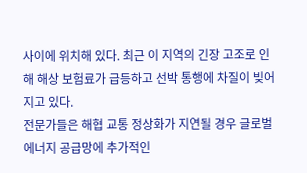사이에 위치해 있다. 최근 이 지역의 긴장 고조로 인해 해상 보험료가 급등하고 선박 통행에 차질이 빚어지고 있다.
전문가들은 해협 교통 정상화가 지연될 경우 글로벌 에너지 공급망에 추가적인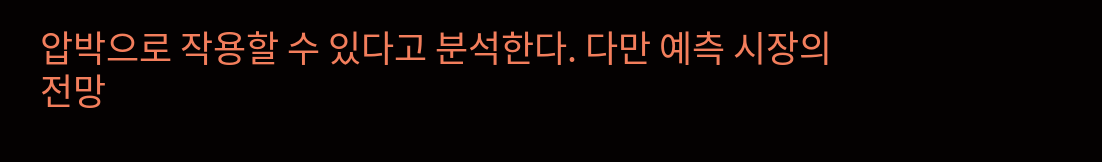압박으로 작용할 수 있다고 분석한다. 다만 예측 시장의 전망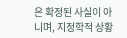은 확정된 사실이 아니며, 지정학적 상황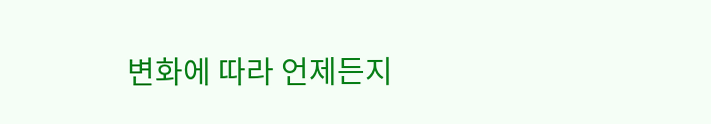변화에 따라 언제든지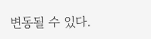변동될 수 있다.